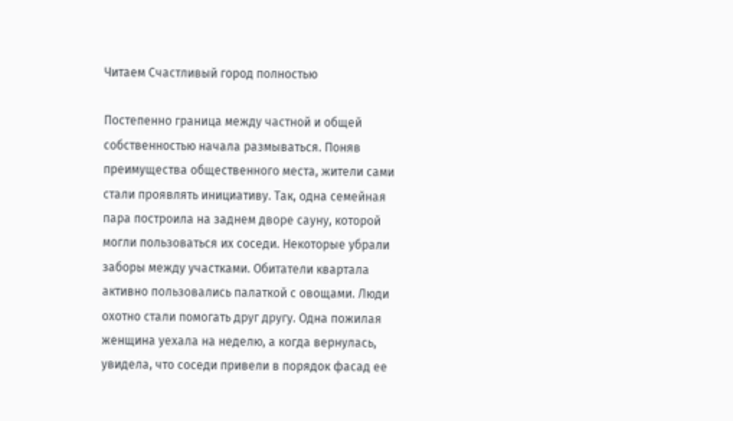Читаем Счастливый город полностью

Постепенно граница между частной и общей собственностью начала размываться. Поняв преимущества общественного места, жители сами стали проявлять инициативу. Так, одна семейная пара построила на заднем дворе сауну, которой могли пользоваться их соседи. Некоторые убрали заборы между участками. Обитатели квартала активно пользовались палаткой с овощами. Люди охотно стали помогать друг другу. Одна пожилая женщина уехала на неделю, а когда вернулась, увидела, что соседи привели в порядок фасад ее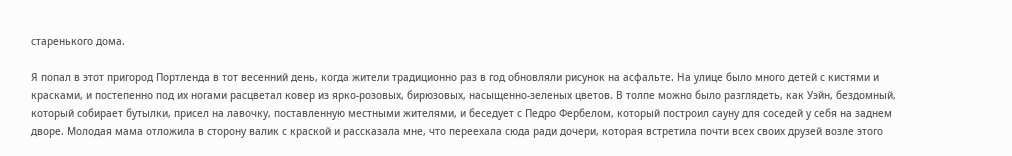старенького дома.

Я попал в этот пригород Портленда в тот весенний день, когда жители традиционно раз в год обновляли рисунок на асфальте. На улице было много детей с кистями и красками, и постепенно под их ногами расцветал ковер из ярко-розовых, бирюзовых, насыщенно-зеленых цветов. В толпе можно было разглядеть, как Уэйн, бездомный, который собирает бутылки, присел на лавочку, поставленную местными жителями, и беседует с Педро Фербелом, который построил сауну для соседей у себя на заднем дворе. Молодая мама отложила в сторону валик с краской и рассказала мне, что переехала сюда ради дочери, которая встретила почти всех своих друзей возле этого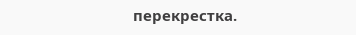перекрестка.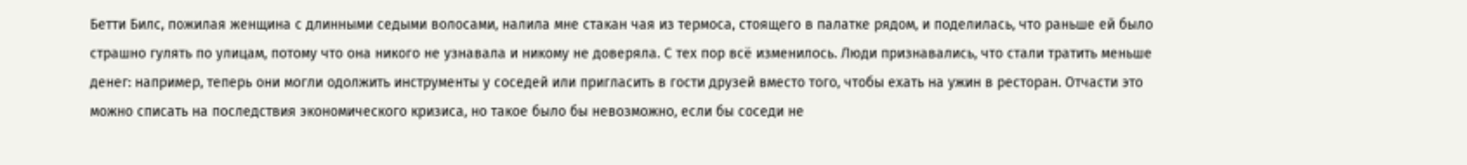Бетти Билс, пожилая женщина с длинными седыми волосами, налила мне стакан чая из термоса, стоящего в палатке рядом, и поделилась, что раньше ей было страшно гулять по улицам, потому что она никого не узнавала и никому не доверяла. С тех пор всё изменилось. Люди признавались, что стали тратить меньше денег: например, теперь они могли одолжить инструменты у соседей или пригласить в гости друзей вместо того, чтобы ехать на ужин в ресторан. Отчасти это можно списать на последствия экономического кризиса, но такое было бы невозможно, если бы соседи не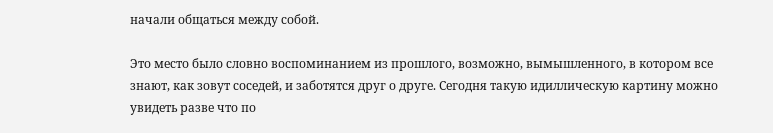начали общаться между собой.

Это место было словно воспоминанием из прошлого, возможно, вымышленного, в котором все знают, как зовут соседей, и заботятся друг о друге. Сегодня такую идиллическую картину можно увидеть разве что по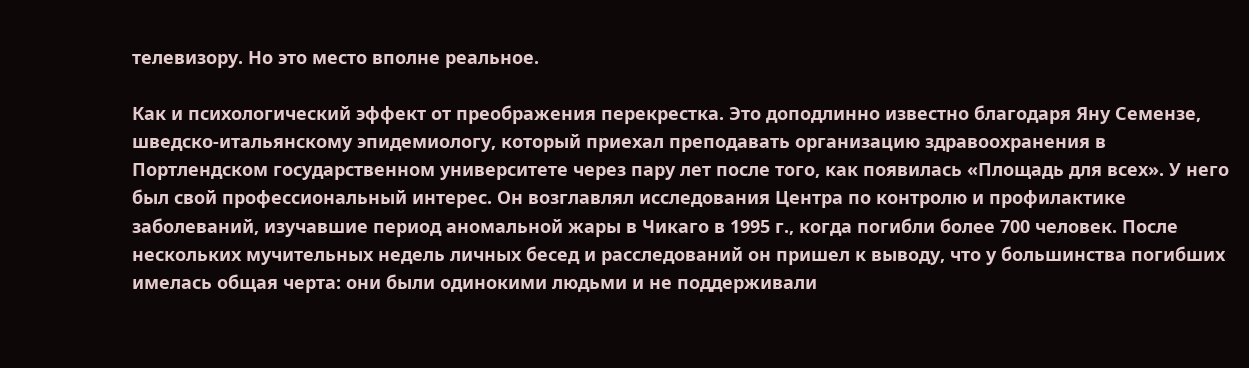телевизору. Но это место вполне реальное.

Как и психологический эффект от преображения перекрестка. Это доподлинно известно благодаря Яну Семензе, шведско-итальянскому эпидемиологу, который приехал преподавать организацию здравоохранения в Портлендском государственном университете через пару лет после того, как появилась «Площадь для всех». У него был свой профессиональный интерес. Он возглавлял исследования Центра по контролю и профилактике заболеваний, изучавшие период аномальной жары в Чикаго в 1995 г., когда погибли более 700 человек. После нескольких мучительных недель личных бесед и расследований он пришел к выводу, что у большинства погибших имелась общая черта: они были одинокими людьми и не поддерживали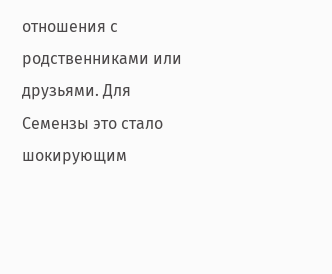отношения с родственниками или друзьями. Для Семензы это стало шокирующим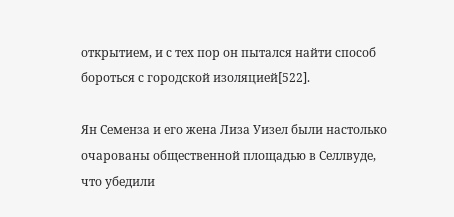открытием, и с тех пор он пытался найти способ бороться с городской изоляцией[522].

Ян Семенза и его жена Лиза Уизел были настолько очарованы общественной площадью в Селлвуде, что убедили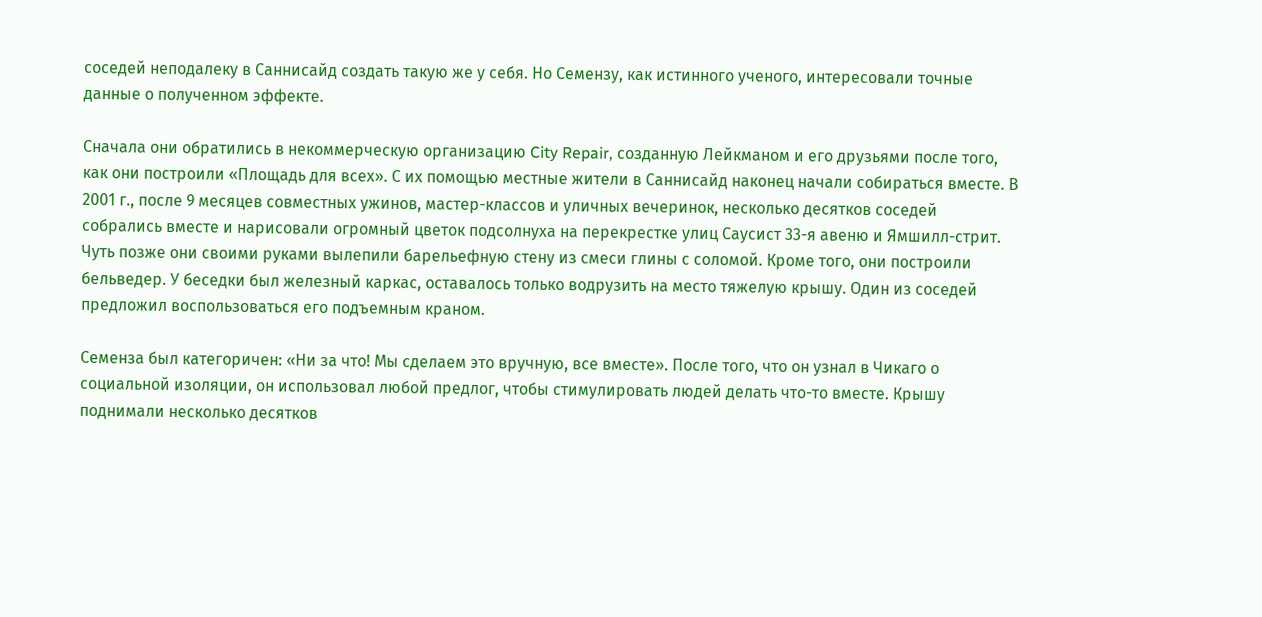соседей неподалеку в Саннисайд создать такую же у себя. Но Семензу, как истинного ученого, интересовали точные данные о полученном эффекте.

Сначала они обратились в некоммерческую организацию City Repair, созданную Лейкманом и его друзьями после того, как они построили «Площадь для всех». С их помощью местные жители в Саннисайд наконец начали собираться вместе. В 2001 г., после 9 месяцев совместных ужинов, мастер-классов и уличных вечеринок, несколько десятков соседей собрались вместе и нарисовали огромный цветок подсолнуха на перекрестке улиц Саусист 33-я авеню и Ямшилл-стрит. Чуть позже они своими руками вылепили барельефную стену из смеси глины с соломой. Кроме того, они построили бельведер. У беседки был железный каркас, оставалось только водрузить на место тяжелую крышу. Один из соседей предложил воспользоваться его подъемным краном.

Семенза был категоричен: «Ни за что! Мы сделаем это вручную, все вместе». После того, что он узнал в Чикаго о социальной изоляции, он использовал любой предлог, чтобы стимулировать людей делать что-то вместе. Крышу поднимали несколько десятков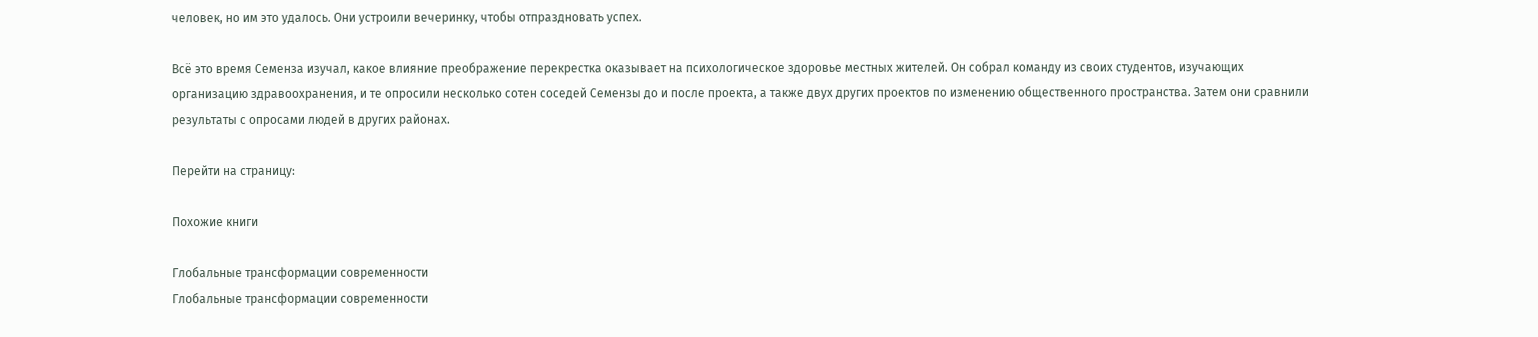человек, но им это удалось. Они устроили вечеринку, чтобы отпраздновать успех.

Всё это время Семенза изучал, какое влияние преображение перекрестка оказывает на психологическое здоровье местных жителей. Он собрал команду из своих студентов, изучающих организацию здравоохранения, и те опросили несколько сотен соседей Семензы до и после проекта, а также двух других проектов по изменению общественного пространства. Затем они сравнили результаты с опросами людей в других районах.

Перейти на страницу:

Похожие книги

Глобальные трансформации современности
Глобальные трансформации современности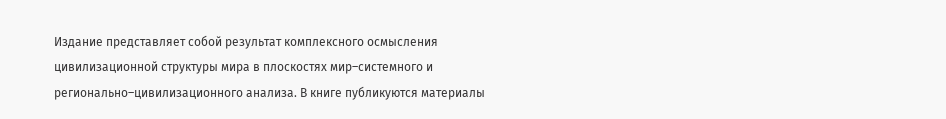Издание представляет собой результат комплексного осмысления цивилизационной структуры мира в плоскостях мир–системного и регионально–цивилизационного анализа. В книге публикуются материалы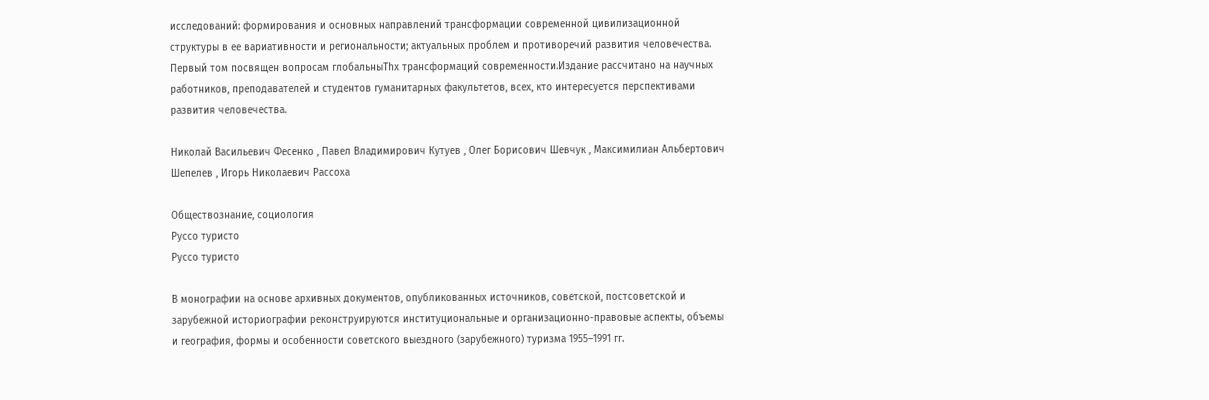исследований: формирования и основных направлений трансформации современной цивилизационной структуры в ее вариативности и региональности; актуальных проблем и противоречий развития человечества. Первый том посвящен вопросам глобальныThх трансформаций современности.Издание рассчитано на научных работников, преподавателей и студентов гуманитарных факультетов, всех, кто интересуется перспективами развития человечества.

Николай Васильевич Фесенко , Павел Владимирович Кутуев , Олег Борисович Шевчук , Максимилиан Альбертович Шепелев , Игорь Николаевич Рассоха

Обществознание, социология
Руссо туристо
Руссо туристо

В монографии на основе архивных документов, опубликованных источников, советской, постсоветской и зарубежной историографии реконструируются институциональные и организационно-правовые аспекты, объемы и география, формы и особенности советского выездного (зарубежного) туризма 1955–1991 гг.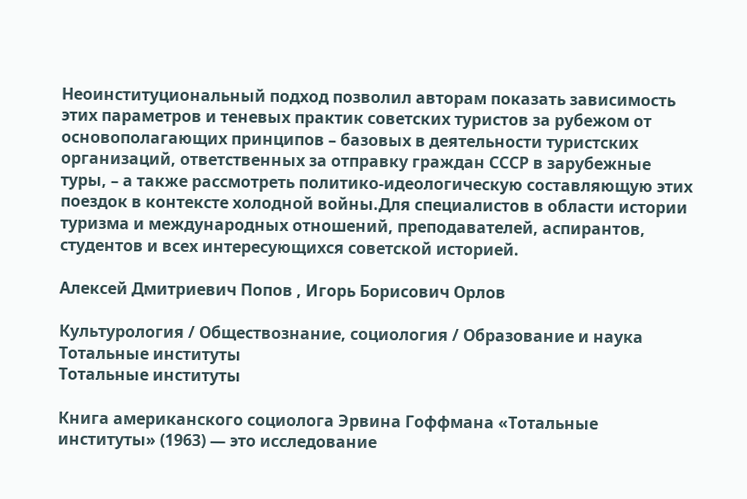Неоинституциональный подход позволил авторам показать зависимость этих параметров и теневых практик советских туристов за рубежом от основополагающих принципов – базовых в деятельности туристских организаций, ответственных за отправку граждан СССР в зарубежные туры, – а также рассмотреть политико-идеологическую составляющую этих поездок в контексте холодной войны.Для специалистов в области истории туризма и международных отношений, преподавателей, аспирантов, студентов и всех интересующихся советской историей.

Алексей Дмитриевич Попов , Игорь Борисович Орлов

Культурология / Обществознание, социология / Образование и наука
Тотальные институты
Тотальные институты

Книга американского социолога Эрвина Гоффмана «Тотальные институты» (1963) — это исследование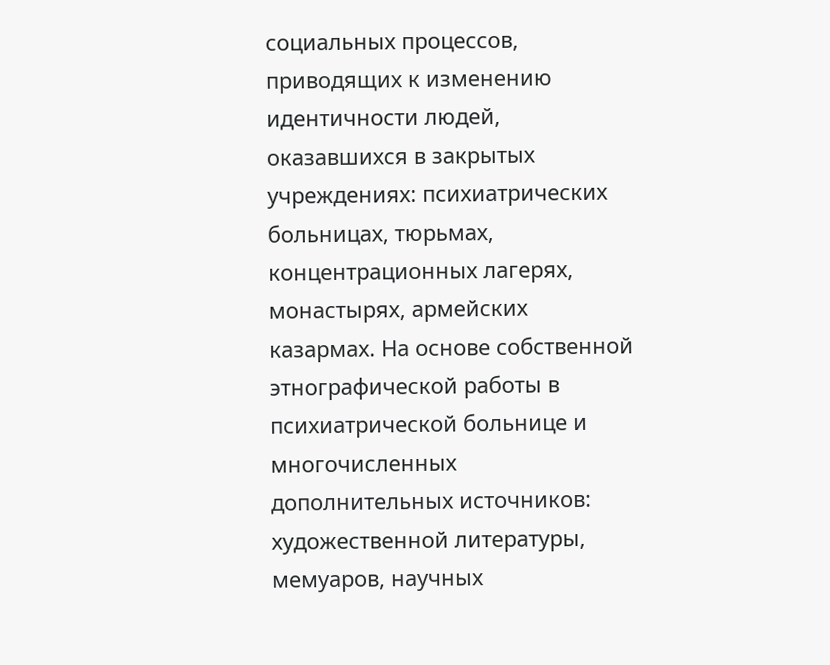социальных процессов, приводящих к изменению идентичности людей, оказавшихся в закрытых учреждениях: психиатрических больницах, тюрьмах, концентрационных лагерях, монастырях, армейских казармах. На основе собственной этнографической работы в психиатрической больнице и многочисленных дополнительных источников: художественной литературы, мемуаров, научных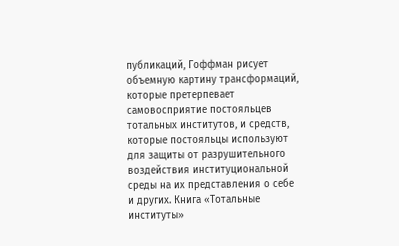публикаций, Гоффман рисует объемную картину трансформаций, которые претерпевает самовосприятие постояльцев тотальных институтов, и средств, которые постояльцы используют для защиты от разрушительного воздействия институциональной среды на их представления о себе и других. Книга «Тотальные институты»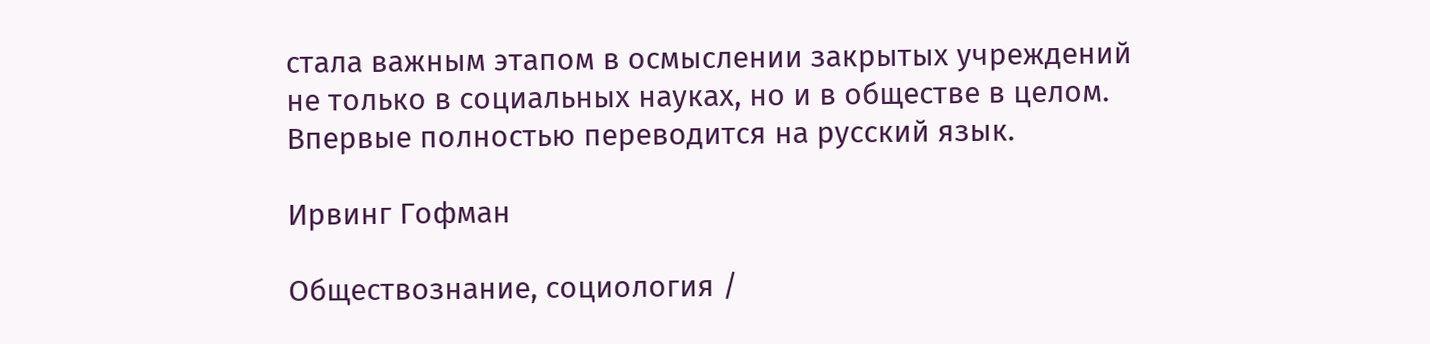стала важным этапом в осмыслении закрытых учреждений не только в социальных науках, но и в обществе в целом. Впервые полностью переводится на русский язык.

Ирвинг Гофман

Обществознание, социология /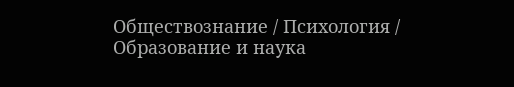Обществознание / Психология / Образование и наука